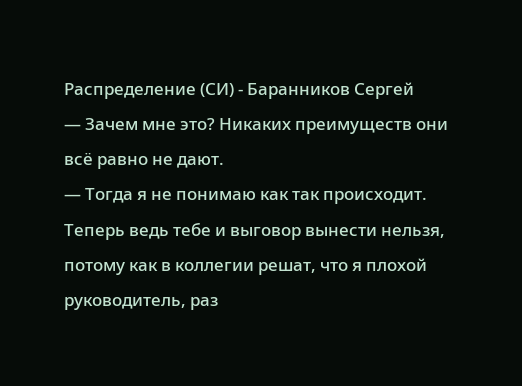Распределение (СИ) - Баранников Сергей
— Зачем мне это? Никаких преимуществ они всё равно не дают.
— Тогда я не понимаю как так происходит. Теперь ведь тебе и выговор вынести нельзя, потому как в коллегии решат, что я плохой руководитель, раз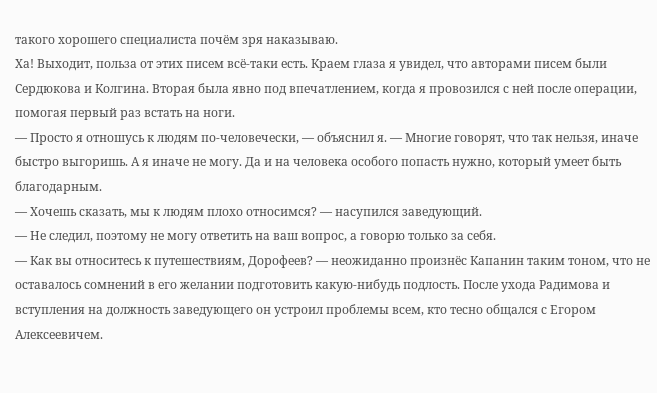такого хорошего специалиста почём зря наказываю.
Ха! Выходит, польза от этих писем всё-таки есть. Краем глаза я увидел, что авторами писем были Сердюкова и Колгина. Вторая была явно под впечатлением, когда я провозился с ней после операции, помогая первый раз встать на ноги.
— Просто я отношусь к людям по-человечески, — объяснил я. — Многие говорят, что так нельзя, иначе быстро выгоришь. А я иначе не могу. Да и на человека особого попасть нужно, который умеет быть благодарным.
— Хочешь сказать, мы к людям плохо относимся? — насупился заведующий.
— Не следил, поэтому не могу ответить на ваш вопрос, а говорю только за себя.
— Как вы относитесь к путешествиям, Дорофеев? — неожиданно произнёс Капанин таким тоном, что не оставалось сомнений в его желании подготовить какую-нибудь подлость. После ухода Радимова и вступления на должность заведующего он устроил проблемы всем, кто тесно общался с Егором Алексеевичем.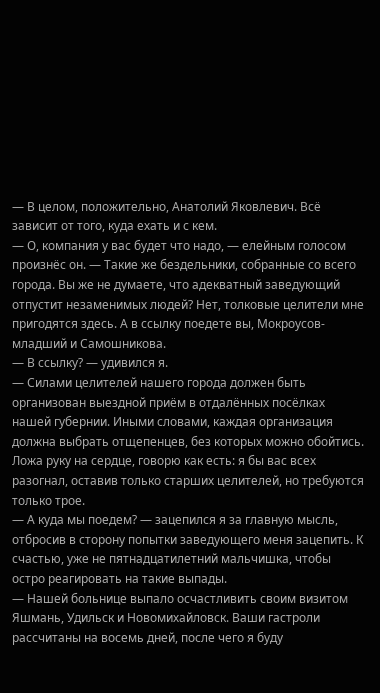— В целом, положительно, Анатолий Яковлевич. Всё зависит от того, куда ехать и с кем.
— О, компания у вас будет что надо, — елейным голосом произнёс он. — Такие же бездельники, собранные со всего города. Вы же не думаете, что адекватный заведующий отпустит незаменимых людей? Нет, толковые целители мне пригодятся здесь. А в ссылку поедете вы, Мокроусов-младший и Самошникова.
— В ссылку? — удивился я.
— Силами целителей нашего города должен быть организован выездной приём в отдалённых посёлках нашей губернии. Иными словами, каждая организация должна выбрать отщепенцев, без которых можно обойтись. Ложа руку на сердце, говорю как есть: я бы вас всех разогнал, оставив только старших целителей, но требуются только трое.
— А куда мы поедем? — зацепился я за главную мысль, отбросив в сторону попытки заведующего меня зацепить. К счастью, уже не пятнадцатилетний мальчишка, чтобы остро реагировать на такие выпады.
— Нашей больнице выпало осчастливить своим визитом Яшмань, Удильск и Новомихайловск. Ваши гастроли рассчитаны на восемь дней, после чего я буду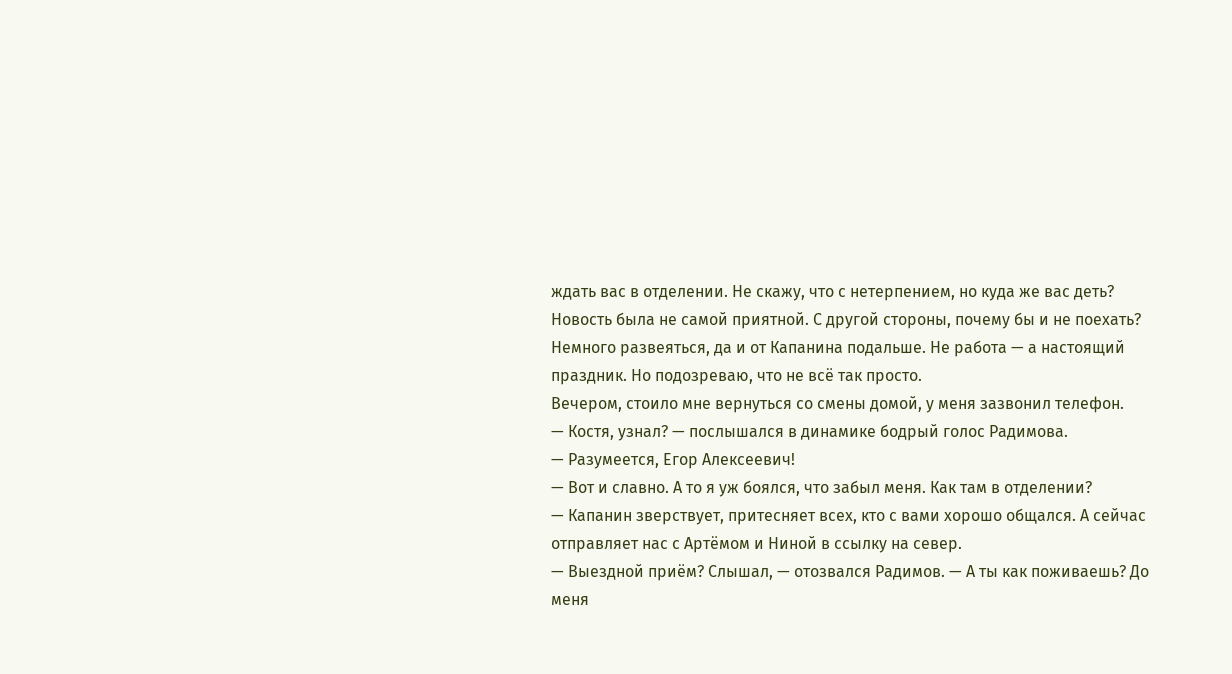ждать вас в отделении. Не скажу, что с нетерпением, но куда же вас деть?
Новость была не самой приятной. С другой стороны, почему бы и не поехать? Немного развеяться, да и от Капанина подальше. Не работа — а настоящий праздник. Но подозреваю, что не всё так просто.
Вечером, стоило мне вернуться со смены домой, у меня зазвонил телефон.
— Костя, узнал? — послышался в динамике бодрый голос Радимова.
— Разумеется, Егор Алексеевич!
— Вот и славно. А то я уж боялся, что забыл меня. Как там в отделении?
— Капанин зверствует, притесняет всех, кто с вами хорошо общался. А сейчас отправляет нас с Артёмом и Ниной в ссылку на север.
— Выездной приём? Слышал, — отозвался Радимов. — А ты как поживаешь? До меня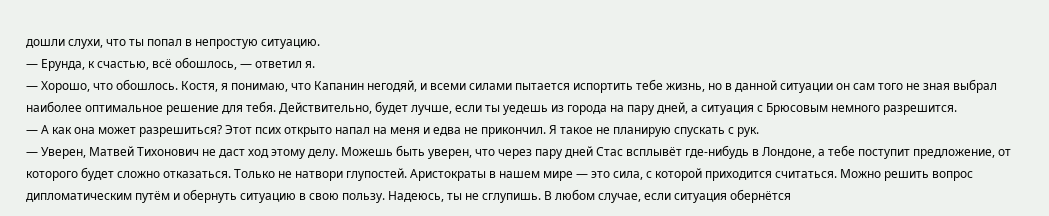дошли слухи, что ты попал в непростую ситуацию.
— Ерунда, к счастью, всё обошлось, — ответил я.
— Хорошо, что обошлось. Костя, я понимаю, что Капанин негодяй, и всеми силами пытается испортить тебе жизнь, но в данной ситуации он сам того не зная выбрал наиболее оптимальное решение для тебя. Действительно, будет лучше, если ты уедешь из города на пару дней, а ситуация с Брюсовым немного разрешится.
— А как она может разрешиться? Этот псих открыто напал на меня и едва не прикончил. Я такое не планирую спускать с рук.
— Уверен, Матвей Тихонович не даст ход этому делу. Можешь быть уверен, что через пару дней Стас всплывёт где-нибудь в Лондоне, а тебе поступит предложение, от которого будет сложно отказаться. Только не натвори глупостей. Аристократы в нашем мире — это сила, с которой приходится считаться. Можно решить вопрос дипломатическим путём и обернуть ситуацию в свою пользу. Надеюсь, ты не сглупишь. В любом случае, если ситуация обернётся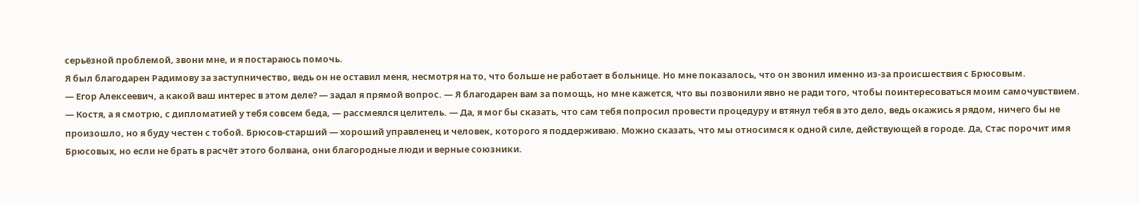серьёзной проблемой, звони мне, и я постараюсь помочь.
Я был благодарен Радимову за заступничество, ведь он не оставил меня, несмотря на то, что больше не работает в больнице. Но мне показалось, что он звонил именно из-за происшествия с Брюсовым.
— Егор Алексеевич, а какой ваш интерес в этом деле? — задал я прямой вопрос. — Я благодарен вам за помощь, но мне кажется, что вы позвонили явно не ради того, чтобы поинтересоваться моим самочувствием.
— Костя, а я смотрю, с дипломатией у тебя совсем беда, — рассмеялся целитель. — Да, я мог бы сказать, что сам тебя попросил провести процедуру и втянул тебя в это дело, ведь окажись я рядом, ничего бы не произошло, но я буду честен с тобой. Брюсов-старший — хороший управленец и человек, которого я поддерживаю. Можно сказать, что мы относимся к одной силе, действующей в городе. Да, Стас порочит имя Брюсовых, но если не брать в расчёт этого болвана, они благородные люди и верные союзники.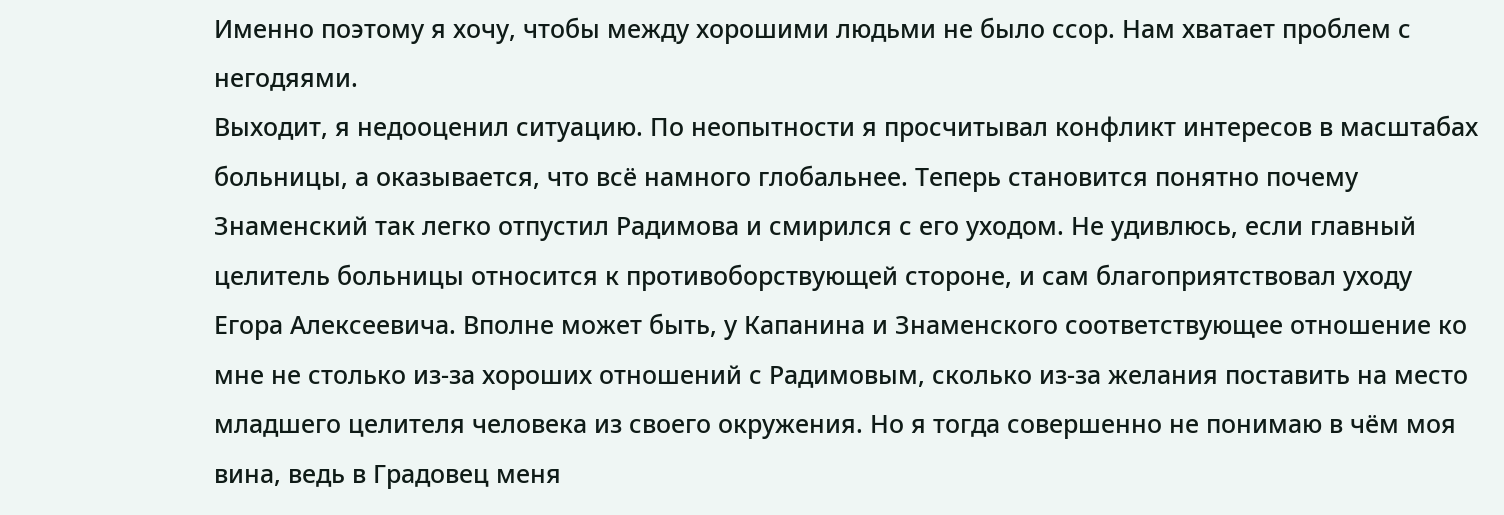Именно поэтому я хочу, чтобы между хорошими людьми не было ссор. Нам хватает проблем с негодяями.
Выходит, я недооценил ситуацию. По неопытности я просчитывал конфликт интересов в масштабах больницы, а оказывается, что всё намного глобальнее. Теперь становится понятно почему Знаменский так легко отпустил Радимова и смирился с его уходом. Не удивлюсь, если главный целитель больницы относится к противоборствующей стороне, и сам благоприятствовал уходу Егора Алексеевича. Вполне может быть, у Капанина и Знаменского соответствующее отношение ко мне не столько из-за хороших отношений с Радимовым, сколько из-за желания поставить на место младшего целителя человека из своего окружения. Но я тогда совершенно не понимаю в чём моя вина, ведь в Градовец меня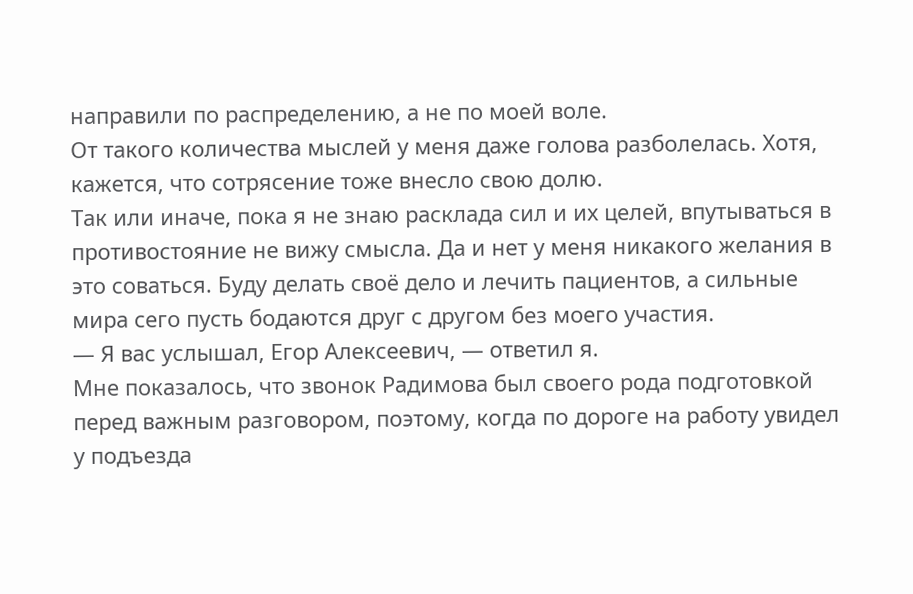направили по распределению, а не по моей воле.
От такого количества мыслей у меня даже голова разболелась. Хотя, кажется, что сотрясение тоже внесло свою долю.
Так или иначе, пока я не знаю расклада сил и их целей, впутываться в противостояние не вижу смысла. Да и нет у меня никакого желания в это соваться. Буду делать своё дело и лечить пациентов, а сильные мира сего пусть бодаются друг с другом без моего участия.
— Я вас услышал, Егор Алексеевич, — ответил я.
Мне показалось, что звонок Радимова был своего рода подготовкой перед важным разговором, поэтому, когда по дороге на работу увидел у подъезда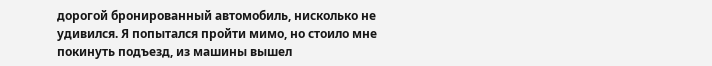дорогой бронированный автомобиль, нисколько не удивился. Я попытался пройти мимо, но стоило мне покинуть подъезд, из машины вышел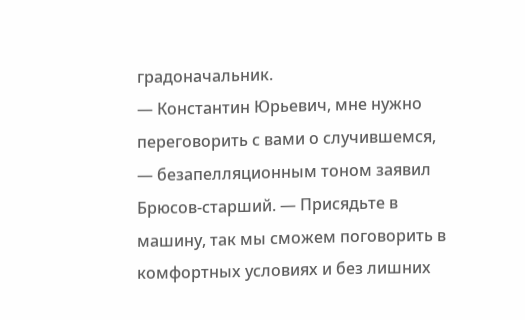градоначальник.
— Константин Юрьевич, мне нужно переговорить с вами о случившемся, — безапелляционным тоном заявил Брюсов-старший. — Присядьте в машину, так мы сможем поговорить в комфортных условиях и без лишних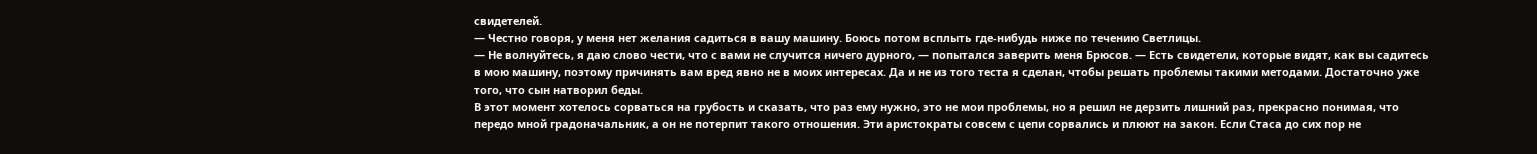свидетелей.
— Честно говоря, у меня нет желания садиться в вашу машину. Боюсь потом всплыть где-нибудь ниже по течению Светлицы.
— Не волнуйтесь, я даю слово чести, что с вами не случится ничего дурного, — попытался заверить меня Брюсов. — Есть свидетели, которые видят, как вы садитесь в мою машину, поэтому причинять вам вред явно не в моих интересах. Да и не из того теста я сделан, чтобы решать проблемы такими методами. Достаточно уже того, что сын натворил беды.
В этот момент хотелось сорваться на грубость и сказать, что раз ему нужно, это не мои проблемы, но я решил не дерзить лишний раз, прекрасно понимая, что передо мной градоначальник, а он не потерпит такого отношения. Эти аристократы совсем с цепи сорвались и плюют на закон. Если Стаса до сих пор не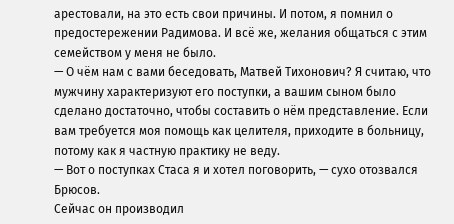арестовали, на это есть свои причины. И потом, я помнил о предостережении Радимова. И всё же, желания общаться с этим семейством у меня не было.
— О чём нам с вами беседовать, Матвей Тихонович? Я считаю, что мужчину характеризуют его поступки, а вашим сыном было сделано достаточно, чтобы составить о нём представление. Если вам требуется моя помощь как целителя, приходите в больницу, потому как я частную практику не веду.
— Вот о поступках Стаса я и хотел поговорить, — сухо отозвался Брюсов.
Сейчас он производил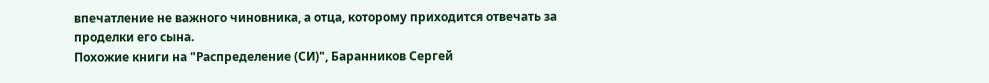впечатление не важного чиновника, а отца, которому приходится отвечать за проделки его сына.
Похожие книги на "Распределение (СИ)", Баранников Сергей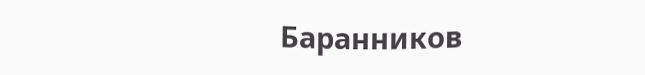Баранников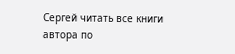Сергей читать все книги автора по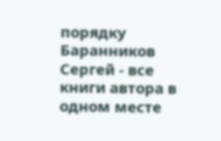порядку
Баранников Сергей - все книги автора в одном месте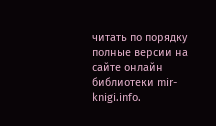читать по порядку полные версии на сайте онлайн библиотеки mir-knigi.info.